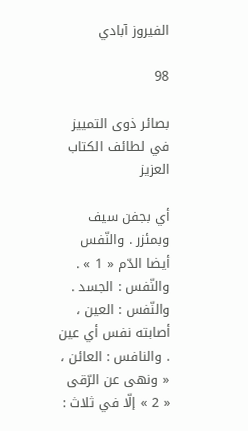الفيروز آبادي

98

بصائر ذوى التمييز في لطائف الكتاب العزيز

أي بجفن سيف وبمئزر . والنّفس أيضا الدّم « 1 » . والنّفس : الجسد . والنّفس : العين ، أصابته نفس أي عين . والنافس : العائن ، « ونهى عن الرّقى « 2 » إلّا في ثلاث :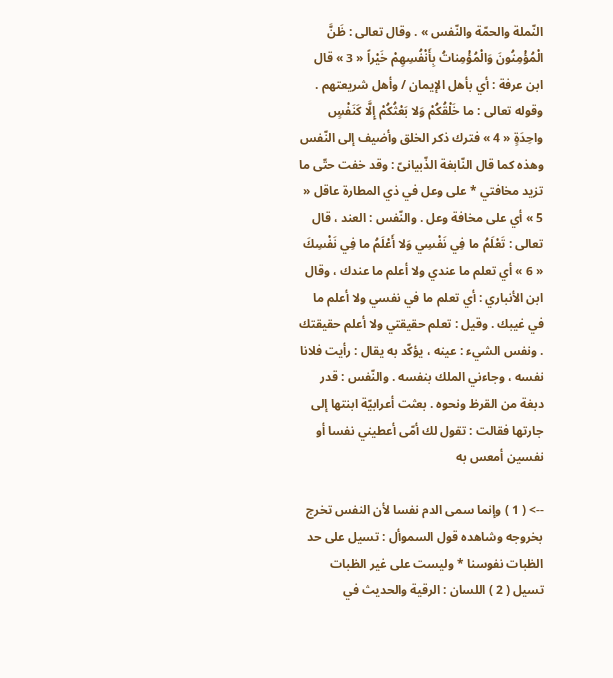النّملة والحمّة والنّفس » . وقال تعالى : ظَنَّ الْمُؤْمِنُونَ وَالْمُؤْمِناتُ بِأَنْفُسِهِمْ خَيْراً « 3 » قال ابن عرفة : أي بأهل الإيمان / وأهل شريعتهم . وقوله تعالى : ما خَلْقُكُمْ وَلا بَعْثُكُمْ إِلَّا كَنَفْسٍ واحِدَةٍ « 4 » فترك ذكر الخلق وأضيف إلى النّفس وهذه كما قال النّابغة الذّبيانىّ : وقد خفت حتّى ما تزيد مخافتي * على وعل في ذي المطارة عاقل « 5 » أي على مخافة وعل . والنّفس : العند ، قال تعالى : تَعْلَمُ ما فِي نَفْسِي وَلا أَعْلَمُ ما فِي نَفْسِكَ « 6 » أي تعلم ما عندي ولا أعلم ما عندك ، وقال ابن الأنباري : أي تعلم ما في نفسي ولا أعلم ما في غيبك . وقيل : تعلم حقيقتي ولا أعلم حقيقتك . ونفس الشيء : عينه ، يؤكّد به يقال : رأيت فلانا نفسه ، وجاءني الملك بنفسه . والنّفس : قدر دبغة من القرظ ونحوه . بعثت أعرابيّة ابنتها إلى جارتها فقالت : تقول لك أمّى أعطيني نفسا أو نفسين أمعس به

--> ( 1 ) وإنما سمى الدم نفسا لأن النفس تخرج بخروجه وشاهده قول السموأل : تسيل على حد الظبات نفوسنا * وليست على غير الظبات تسيل ( 2 ) اللسان : الرقية والحديث في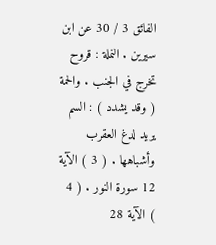الفائق 3 / 30 عن ابن سيرين . النملة : قروح تخرج في الجنب . والحمة ( وقد يشدد ) : السم يريد لدغ العقرب وأشباهها . ( 3 ) الآية 12 سورة النور . ( 4 ) الآية 28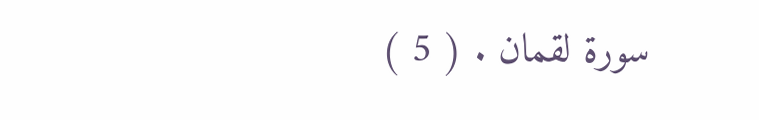سورة لقمان . ( 5 )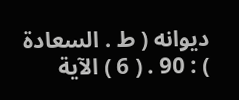ديوانه ( ط . السعادة ) : 90 . ( 6 ) الآية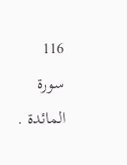116 سورة المائدة .